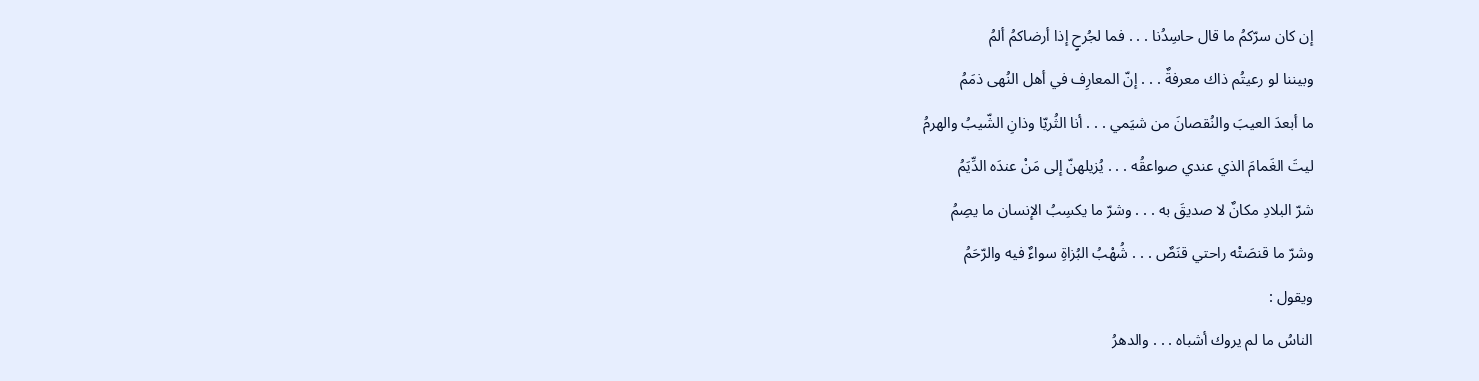إن كان سرّكمُ ما قال حاسِدُنا . . . فما لجُرحٍ إذا أرضاكمُ ألمُ
وبيننا لو رعيتُم ذاك معرفةٌ . . . إنّ المعارِف في أهل النُهى ذمَمُ
ما أبعدَ العيبَ والنُقصانَ من شيَمي . . . أنا الثُريّا وذانِ الشّيبُ والهرمُ
ليتَ الغَمامَ الذي عندي صواعقُه . . . يُزيلهنّ إلى مَنْ عندَه الدِّيَمُ
شرّ البلادِ مكانٌ لا صديقَ به . . . وشرّ ما يكسِبُ الإنسان ما يصِمُ
وشرّ ما قنصَتْه راحتي قنَصٌ . . . شُهْبُ البُزاةِ سواءٌ فيه والرّحَمُ
ويقول :
الناسُ ما لم يروك أشباه . . . والدهرُ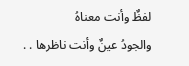لفظٌ وأنت معناهُ
والجودُ عينٌ وأنت ناظرها . .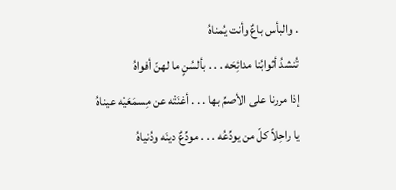. والبأس باعٌ وأنت يُمناهُ
تُنشدُ أثوابُنا مدائِحَه . . . بألسُنٍ ما لهنّ أفواهُ
إذا مررنا على الأصمِّ بها . . . أغنَتْه عن مِسمَعَيْه عيناهُ
يا راحِلاً كلّ من يودِّعُه . . . مودِّعٌ دينَه ودُنياهُ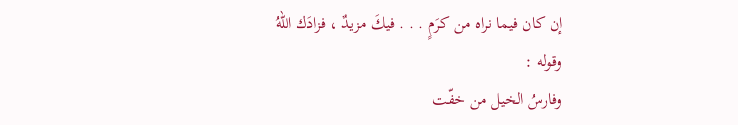إن كان فيما نراه من كرَمٍ . . . فيكَ مزيدٌ ، فزادَك اللهُ
وقوله :
وفارسُ الخيل من خفّت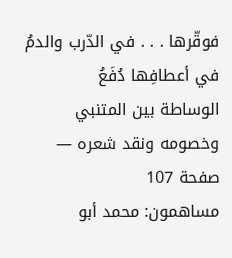فوقّرها . . . في الدّرب والدمُ في أعطافِها دُفَعُ
الوساطة بين المتنبي وخصومه ونقد شعره — صفحة 107
مساهمون: محمد أبو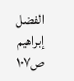الفضل إبراهيم
ص١٠٧